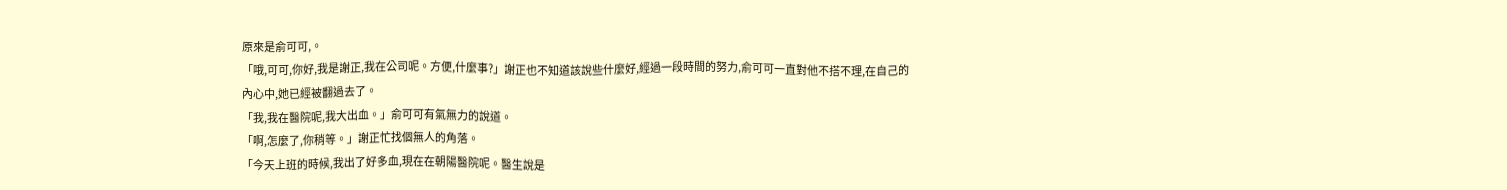原來是俞可可,。
「哦,可可,你好,我是謝正,我在公司呢。方便,什麼事?」謝正也不知道該說些什麼好,經過一段時間的努力,俞可可一直對他不搭不理,在自己的內心中,她已經被翻過去了。
「我,我在醫院呢,我大出血。」俞可可有氣無力的說道。
「啊,怎麼了,你稍等。」謝正忙找個無人的角落。
「今天上班的時候,我出了好多血,現在在朝陽醫院呢。醫生說是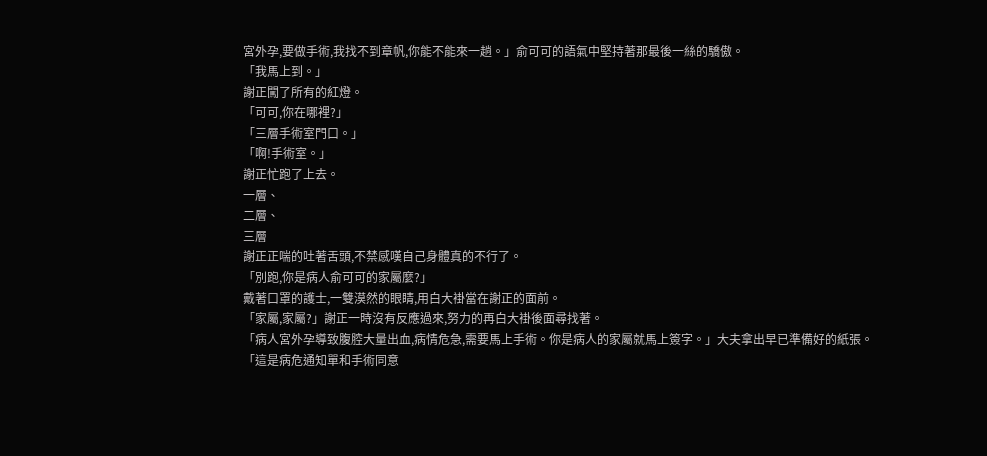宮外孕,要做手術,我找不到章帆,你能不能來一趟。」俞可可的語氣中堅持著那最後一絲的驕傲。
「我馬上到。」
謝正闖了所有的紅燈。
「可可,你在哪裡?」
「三層手術室門口。」
「啊!手術室。」
謝正忙跑了上去。
一層、
二層、
三層
謝正正喘的吐著舌頭,不禁感嘆自己身體真的不行了。
「別跑,你是病人俞可可的家屬麼?」
戴著口罩的護士,一雙漠然的眼睛,用白大褂當在謝正的面前。
「家屬,家屬?」謝正一時沒有反應過來,努力的再白大褂後面尋找著。
「病人宮外孕導致腹腔大量出血,病情危急,需要馬上手術。你是病人的家屬就馬上簽字。」大夫拿出早已準備好的紙張。
「這是病危通知單和手術同意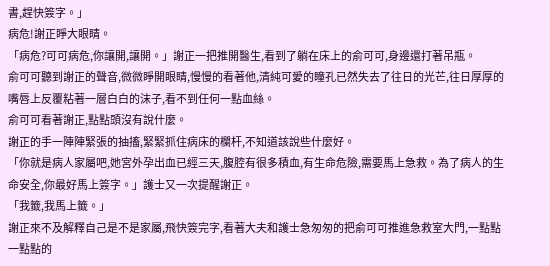書,趕快簽字。」
病危!謝正睜大眼睛。
「病危?可可病危,你讓開,讓開。」謝正一把推開醫生,看到了躺在床上的俞可可,身邊還打著吊瓶。
俞可可聽到謝正的聲音,微微睜開眼睛,慢慢的看著他,清純可愛的瞳孔已然失去了往日的光芒,往日厚厚的嘴唇上反覆粘著一層白白的沫子,看不到任何一點血絲。
俞可可看著謝正,點點頭沒有說什麼。
謝正的手一陣陣緊張的抽搐,緊緊抓住病床的欄杆,不知道該說些什麼好。
「你就是病人家屬吧,她宮外孕出血已經三天,腹腔有很多積血,有生命危險,需要馬上急救。為了病人的生命安全,你最好馬上簽字。」護士又一次提醒謝正。
「我籤,我馬上籤。」
謝正來不及解釋自己是不是家屬,飛快簽完字,看著大夫和護士急匆匆的把俞可可推進急救室大門,一點點一點點的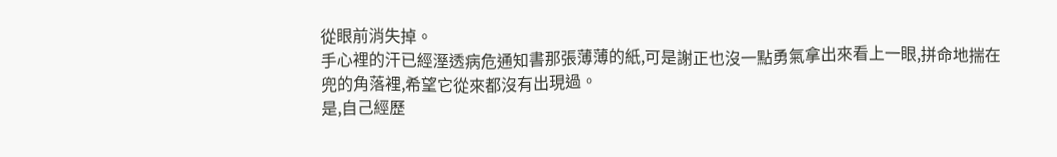從眼前消失掉。
手心裡的汗已經溼透病危通知書那張薄薄的紙,可是謝正也沒一點勇氣拿出來看上一眼,拼命地揣在兜的角落裡,希望它從來都沒有出現過。
是,自己經歷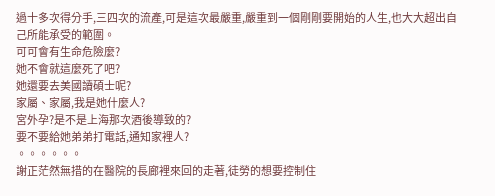過十多次得分手,三四次的流產,可是這次最嚴重,嚴重到一個剛剛要開始的人生,也大大超出自己所能承受的範圍。
可可會有生命危險麼?
她不會就這麼死了吧?
她還要去美國讀碩士呢?
家屬、家屬,我是她什麼人?
宮外孕?是不是上海那次酒後導致的?
要不要給她弟弟打電話,通知家裡人?
。。。。。。
謝正茫然無措的在醫院的長廊裡來回的走著,徒勞的想要控制住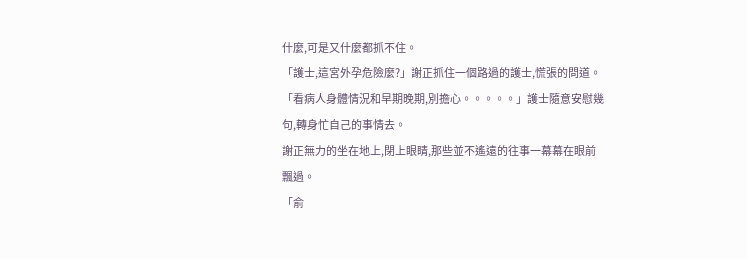什麼,可是又什麼都抓不住。
「護士,這宮外孕危險麼?」謝正抓住一個路過的護士,慌張的問道。
「看病人身體情況和早期晚期,別擔心。。。。。」護士隨意安慰幾句,轉身忙自己的事情去。
謝正無力的坐在地上,閉上眼睛,那些並不遙遠的往事一幕幕在眼前飄過。
「俞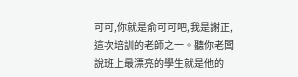可可,你就是俞可可吧,我是謝正,這次培訓的老師之一。聽你老闆說班上最漂亮的學生就是他的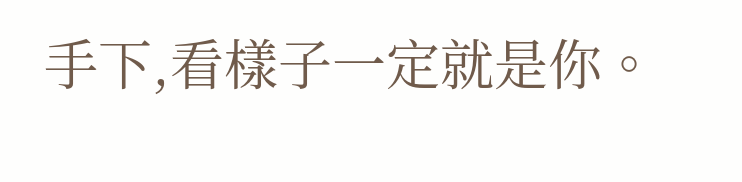手下,看樣子一定就是你。